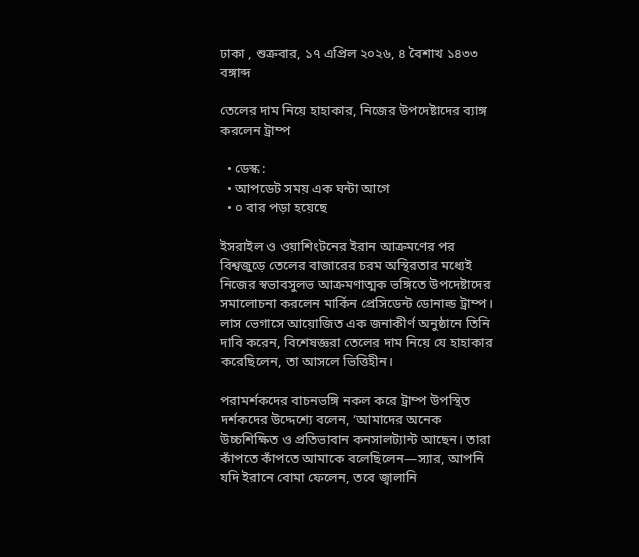ঢাকা , শুক্রবার, ১৭ এপ্রিল ২০২৬, ৪ বৈশাখ ১৪৩৩ বঙ্গাব্দ

তেলের দাম নিয়ে হাহাকার, নিজের উপদেষ্টাদের ব্যাঙ্গ করলেন ট্রাম্প

  • ডেস্ক :
  • আপডেট সময় এক ঘন্টা আগে
  • ০ বার পড়া হয়েছে

ইসরাইল ও ওয়াশিংটনের ইরান আক্রমণের পর বিশ্বজুড়ে তেলের বাজারের চরম অস্থিরতার মধ্যেই নিজের স্বভাবসুলভ আক্রমণাত্মক ভঙ্গিতে উপদেষ্টাদের সমালোচনা করলেন মার্কিন প্রেসিডেন্ট ডোনাল্ড ট্রাম্প। লাস ভেগাসে আয়োজিত এক জনাকীর্ণ অনুষ্ঠানে তিনি দাবি করেন, বিশেষজ্ঞরা তেলের দাম নিয়ে যে হাহাকার করেছিলেন, তা আসলে ভিত্তিহীন।

পরামর্শকদের বাচনভঙ্গি নকল করে ট্রাম্প উপস্থিত দর্শকদের উদ্দেশ্যে বলেন, ‘আমাদের অনেক উচ্চশিক্ষিত ও প্রতিভাবান কনসালট্যান্ট আছেন। তারা কাঁপতে কাঁপতে আমাকে বলেছিলেন—স্যার, আপনি যদি ইরানে বোমা ফেলেন, তবে জ্বালানি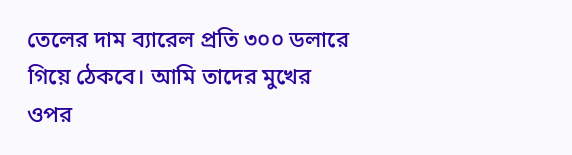তেলের দাম ব্যারেল প্রতি ৩০০ ডলারে গিয়ে ঠেকবে। আমি তাদের মুখের ওপর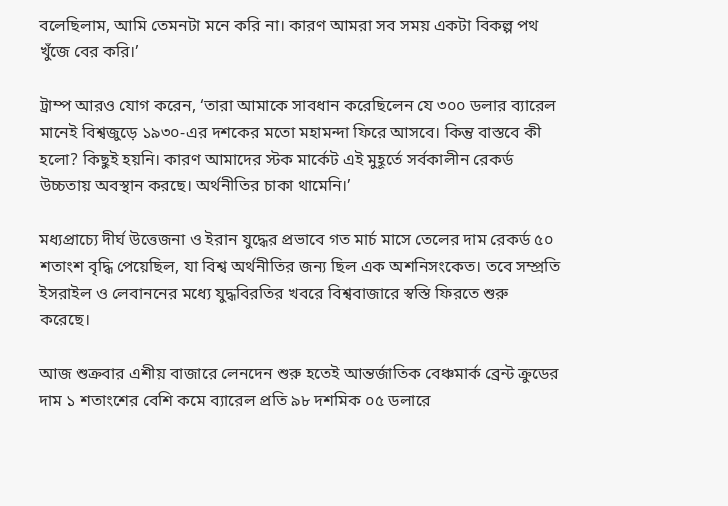বলেছিলাম, আমি তেমনটা মনে করি না। কারণ আমরা সব সময় একটা বিকল্প পথ খুঁজে বের করি।’

ট্রাম্প আরও যোগ করেন, ‘তারা আমাকে সাবধান করেছিলেন যে ৩০০ ডলার ব্যারেল মানেই বিশ্বজুড়ে ১৯৩০-এর দশকের মতো মহামন্দা ফিরে আসবে। কিন্তু বাস্তবে কী হলো? কিছুই হয়নি। কারণ আমাদের স্টক মার্কেট এই মুহূর্তে সর্বকালীন রেকর্ড উচ্চতায় অবস্থান করছে। অর্থনীতির চাকা থামেনি।’

মধ্যপ্রাচ্যে দীর্ঘ উত্তেজনা ও ইরান যুদ্ধের প্রভাবে গত মার্চ মাসে তেলের দাম রেকর্ড ৫০ শতাংশ বৃদ্ধি পেয়েছিল, যা বিশ্ব অর্থনীতির জন্য ছিল এক অশনিসংকেত। তবে সম্প্রতি ইসরাইল ও লেবাননের মধ্যে যুদ্ধবিরতির খবরে বিশ্ববাজারে স্বস্তি ফিরতে শুরু করেছে।

আজ শুক্রবার এশীয় বাজারে লেনদেন শুরু হতেই আন্তর্জাতিক বেঞ্চমার্ক ব্রেন্ট ক্রুডের দাম ১ শতাংশের বেশি কমে ব্যারেল প্রতি ৯৮ দশমিক ০৫ ডলারে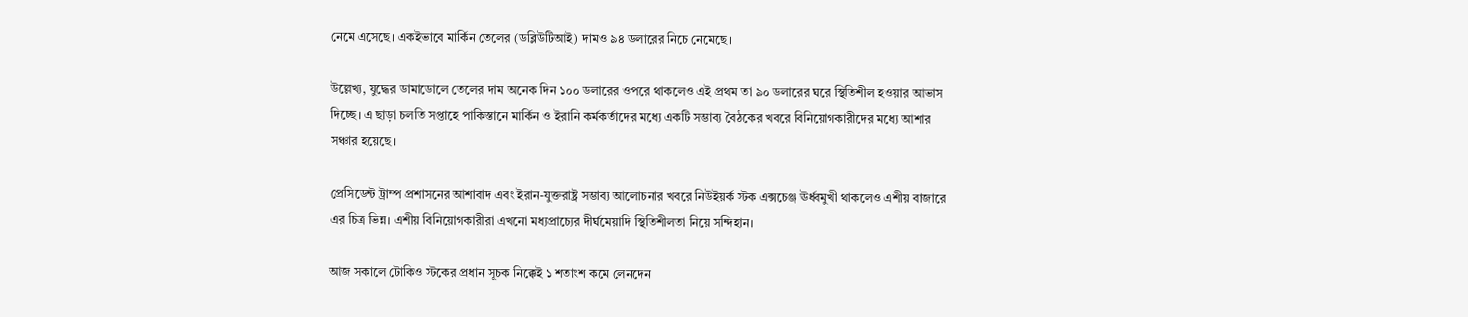নেমে এসেছে। একইভাবে মার্কিন তেলের (ডব্লিউটিআই) দামও ৯৪ ডলারের নিচে নেমেছে।

উল্লেখ্য, যুদ্ধের ডামাডোলে তেলের দাম অনেক দিন ১০০ ডলারের ওপরে থাকলেও এই প্রথম তা ৯০ ডলারের ঘরে স্থিতিশীল হওয়ার আভাস দিচ্ছে। এ ছাড়া চলতি সপ্তাহে পাকিস্তানে মার্কিন ও ইরানি কর্মকর্তাদের মধ্যে একটি সম্ভাব্য বৈঠকের খবরে বিনিয়োগকারীদের মধ্যে আশার সঞ্চার হয়েছে।

প্রেসিডেন্ট ট্রাম্প প্রশাসনের আশাবাদ এবং ইরান-যুক্তরাষ্ট্র সম্ভাব্য আলোচনার খবরে নিউইয়র্ক স্টক এক্সচেঞ্জ ঊর্ধ্বমুখী থাকলেও এশীয় বাজারে এর চিত্র ভিন্ন। এশীয় বিনিয়োগকারীরা এখনো মধ্যপ্রাচ্যের দীর্ঘমেয়াদি স্থিতিশীলতা নিয়ে সন্দিহান।

আজ সকালে টোকিও স্টকের প্রধান সূচক নিক্কেই ১ শতাংশ কমে লেনদেন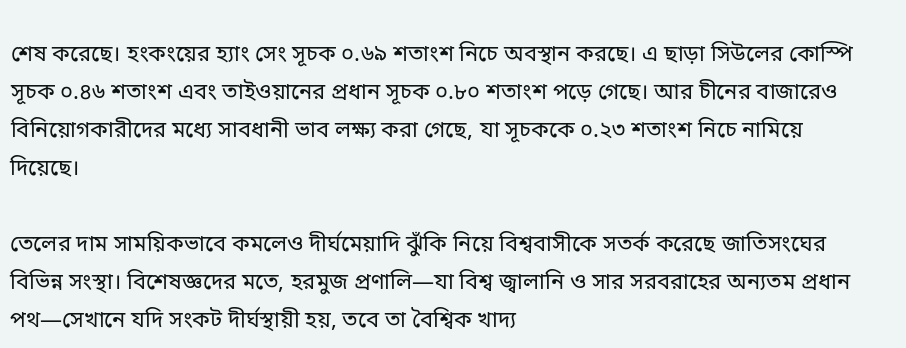শেষ করেছে। হংকংয়ের হ্যাং সেং সূচক ০.৬৯ শতাংশ নিচে অবস্থান করছে। এ ছাড়া সিউলের কোস্পি সূচক ০.৪৬ শতাংশ এবং তাইওয়ানের প্রধান সূচক ০.৮০ শতাংশ পড়ে গেছে। আর চীনের বাজারেও বিনিয়োগকারীদের মধ্যে সাবধানী ভাব লক্ষ্য করা গেছে, যা সূচককে ০.২৩ শতাংশ নিচে নামিয়ে দিয়েছে।

তেলের দাম সাময়িকভাবে কমলেও দীর্ঘমেয়াদি ঝুঁকি নিয়ে বিশ্ববাসীকে সতর্ক করেছে জাতিসংঘের বিভিন্ন সংস্থা। বিশেষজ্ঞদের মতে, হরমুজ প্রণালি—যা বিশ্ব জ্বালানি ও সার সরবরাহের অন্যতম প্রধান পথ—সেখানে যদি সংকট দীর্ঘস্থায়ী হয়, তবে তা বৈশ্বিক খাদ্য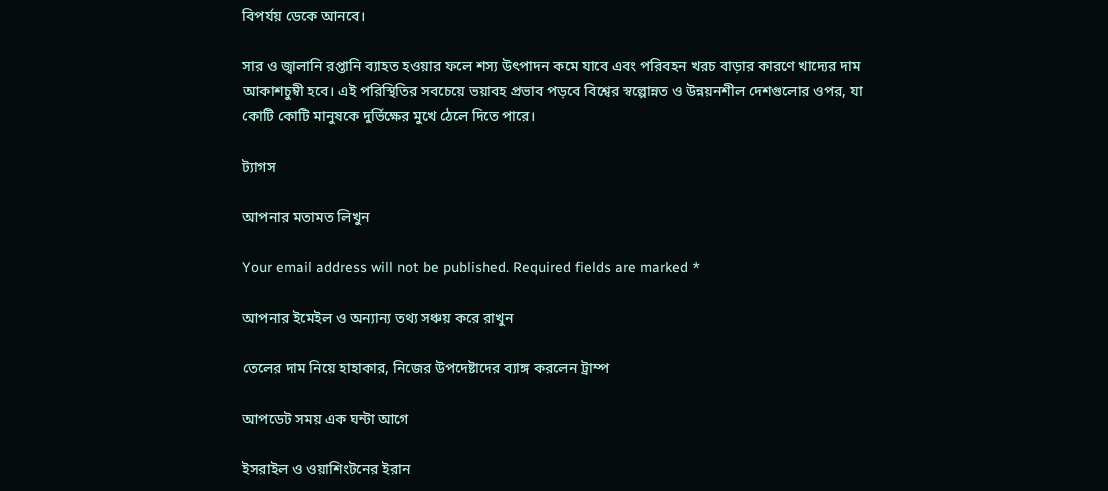বিপর্যয় ডেকে আনবে।

সার ও জ্বালানি রপ্তানি ব্যাহত হওয়ার ফলে শস্য উৎপাদন কমে যাবে এবং পরিবহন খরচ বাড়ার কারণে খাদ্যের দাম আকাশচুম্বী হবে। এই পরিস্থিতির সবচেয়ে ভয়াবহ প্রভাব পড়বে বিশ্বের স্বল্পোন্নত ও উন্নয়নশীল দেশগুলোর ওপর, যা কোটি কোটি মানুষকে দুর্ভিক্ষের মুখে ঠেলে দিতে পারে।

ট্যাগস

আপনার মতামত লিখুন

Your email address will not be published. Required fields are marked *

আপনার ইমেইল ও অন্যান্য তথ্য সঞ্চয় করে রাখুন

তেলের দাম নিয়ে হাহাকার, নিজের উপদেষ্টাদের ব্যাঙ্গ করলেন ট্রাম্প

আপডেট সময় এক ঘন্টা আগে

ইসরাইল ও ওয়াশিংটনের ইরান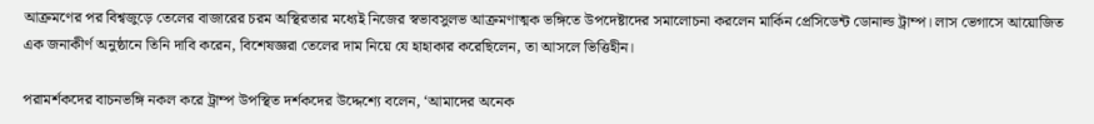আক্রমণের পর বিশ্বজুড়ে তেলের বাজারের চরম অস্থিরতার মধ্যেই নিজের স্বভাবসুলভ আক্রমণাত্মক ভঙ্গিতে উপদেষ্টাদের সমালোচনা করলেন মার্কিন প্রেসিডেন্ট ডোনাল্ড ট্রাম্প। লাস ভেগাসে আয়োজিত এক জনাকীর্ণ অনুষ্ঠানে তিনি দাবি করেন, বিশেষজ্ঞরা তেলের দাম নিয়ে যে হাহাকার করেছিলেন, তা আসলে ভিত্তিহীন।

পরামর্শকদের বাচনভঙ্গি নকল করে ট্রাম্প উপস্থিত দর্শকদের উদ্দেশ্যে বলেন, ‘আমাদের অনেক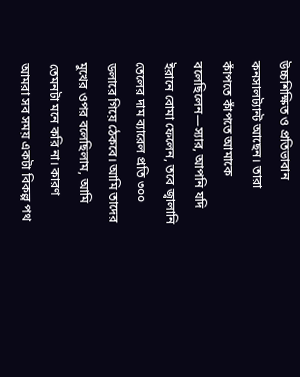উচ্চশিক্ষিত ও প্রতিভাবান কনসালট্যান্ট আছেন। তারা কাঁপতে কাঁপতে আমাকে বলেছিলেন—স্যার, আপনি যদি ইরানে বোমা ফেলেন, তবে জ্বালানি তেলের দাম ব্যারেল প্রতি ৩০০ ডলারে গিয়ে ঠেকবে। আমি তাদের মুখের ওপর বলেছিলাম, আমি তেমনটা মনে করি না। কারণ আমরা সব সময় একটা বিকল্প পথ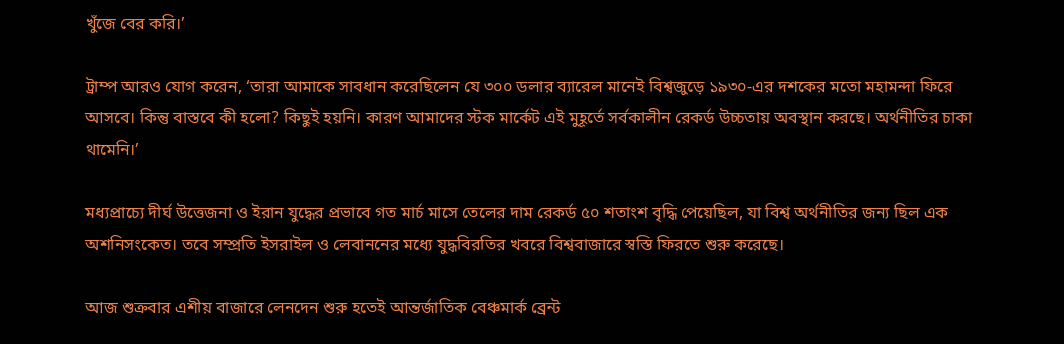খুঁজে বের করি।’

ট্রাম্প আরও যোগ করেন, ‘তারা আমাকে সাবধান করেছিলেন যে ৩০০ ডলার ব্যারেল মানেই বিশ্বজুড়ে ১৯৩০-এর দশকের মতো মহামন্দা ফিরে আসবে। কিন্তু বাস্তবে কী হলো? কিছুই হয়নি। কারণ আমাদের স্টক মার্কেট এই মুহূর্তে সর্বকালীন রেকর্ড উচ্চতায় অবস্থান করছে। অর্থনীতির চাকা থামেনি।’

মধ্যপ্রাচ্যে দীর্ঘ উত্তেজনা ও ইরান যুদ্ধের প্রভাবে গত মার্চ মাসে তেলের দাম রেকর্ড ৫০ শতাংশ বৃদ্ধি পেয়েছিল, যা বিশ্ব অর্থনীতির জন্য ছিল এক অশনিসংকেত। তবে সম্প্রতি ইসরাইল ও লেবাননের মধ্যে যুদ্ধবিরতির খবরে বিশ্ববাজারে স্বস্তি ফিরতে শুরু করেছে।

আজ শুক্রবার এশীয় বাজারে লেনদেন শুরু হতেই আন্তর্জাতিক বেঞ্চমার্ক ব্রেন্ট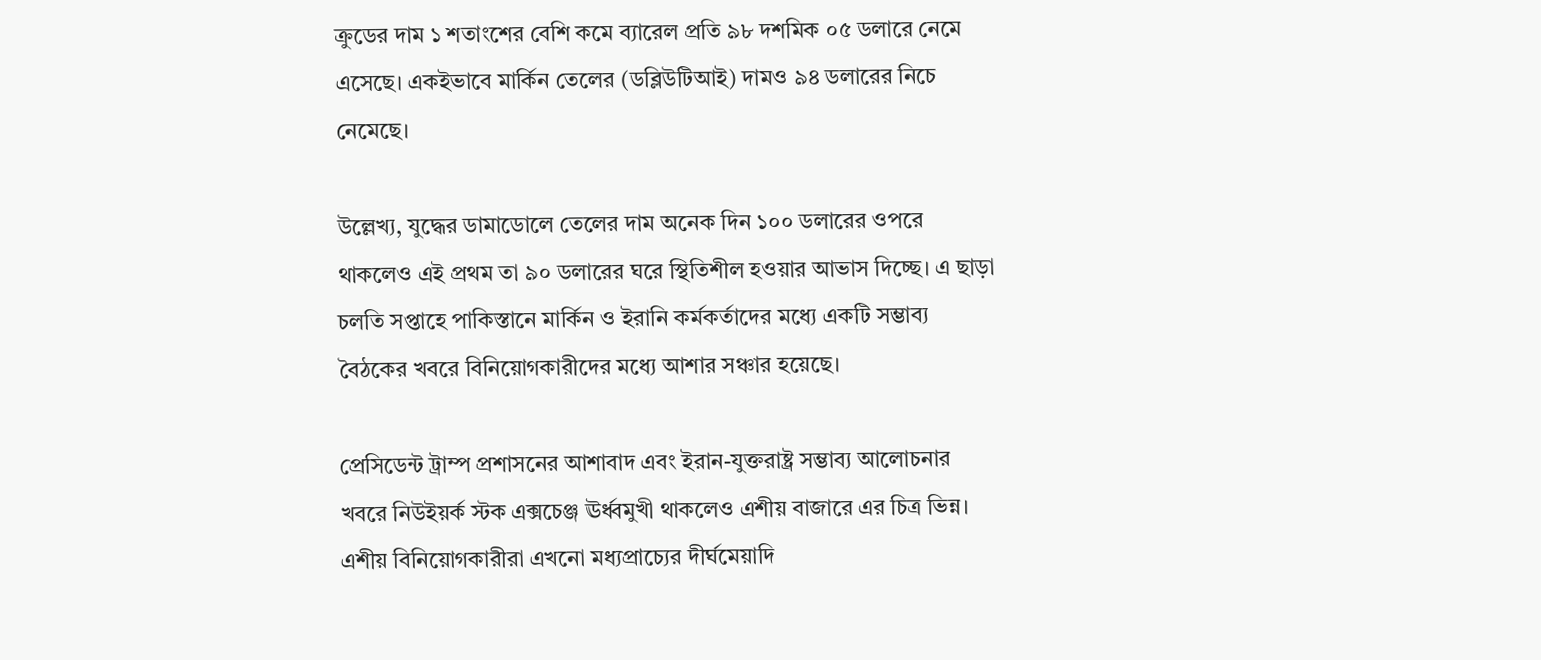ক্রুডের দাম ১ শতাংশের বেশি কমে ব্যারেল প্রতি ৯৮ দশমিক ০৫ ডলারে নেমে এসেছে। একইভাবে মার্কিন তেলের (ডব্লিউটিআই) দামও ৯৪ ডলারের নিচে নেমেছে।

উল্লেখ্য, যুদ্ধের ডামাডোলে তেলের দাম অনেক দিন ১০০ ডলারের ওপরে থাকলেও এই প্রথম তা ৯০ ডলারের ঘরে স্থিতিশীল হওয়ার আভাস দিচ্ছে। এ ছাড়া চলতি সপ্তাহে পাকিস্তানে মার্কিন ও ইরানি কর্মকর্তাদের মধ্যে একটি সম্ভাব্য বৈঠকের খবরে বিনিয়োগকারীদের মধ্যে আশার সঞ্চার হয়েছে।

প্রেসিডেন্ট ট্রাম্প প্রশাসনের আশাবাদ এবং ইরান-যুক্তরাষ্ট্র সম্ভাব্য আলোচনার খবরে নিউইয়র্ক স্টক এক্সচেঞ্জ ঊর্ধ্বমুখী থাকলেও এশীয় বাজারে এর চিত্র ভিন্ন। এশীয় বিনিয়োগকারীরা এখনো মধ্যপ্রাচ্যের দীর্ঘমেয়াদি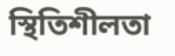স্থিতিশীলতা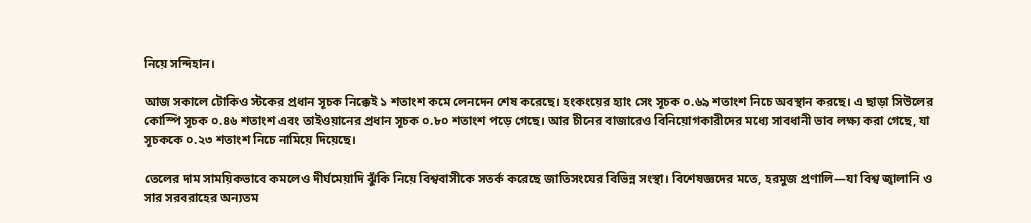নিয়ে সন্দিহান।

আজ সকালে টোকিও স্টকের প্রধান সূচক নিক্কেই ১ শতাংশ কমে লেনদেন শেষ করেছে। হংকংয়ের হ্যাং সেং সূচক ০.৬৯ শতাংশ নিচে অবস্থান করছে। এ ছাড়া সিউলের কোস্পি সূচক ০.৪৬ শতাংশ এবং তাইওয়ানের প্রধান সূচক ০.৮০ শতাংশ পড়ে গেছে। আর চীনের বাজারেও বিনিয়োগকারীদের মধ্যে সাবধানী ভাব লক্ষ্য করা গেছে, যা সূচককে ০.২৩ শতাংশ নিচে নামিয়ে দিয়েছে।

তেলের দাম সাময়িকভাবে কমলেও দীর্ঘমেয়াদি ঝুঁকি নিয়ে বিশ্ববাসীকে সতর্ক করেছে জাতিসংঘের বিভিন্ন সংস্থা। বিশেষজ্ঞদের মতে, হরমুজ প্রণালি—যা বিশ্ব জ্বালানি ও সার সরবরাহের অন্যতম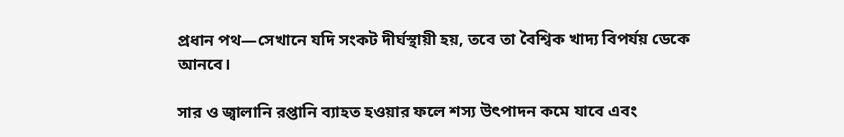প্রধান পথ—সেখানে যদি সংকট দীর্ঘস্থায়ী হয়, তবে তা বৈশ্বিক খাদ্য বিপর্যয় ডেকে আনবে।

সার ও জ্বালানি রপ্তানি ব্যাহত হওয়ার ফলে শস্য উৎপাদন কমে যাবে এবং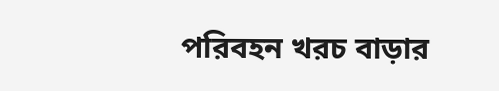পরিবহন খরচ বাড়ার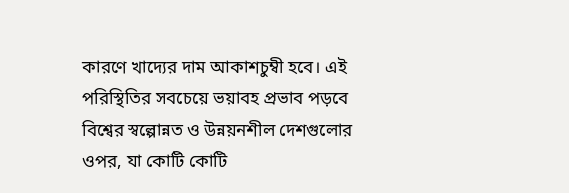কারণে খাদ্যের দাম আকাশচুম্বী হবে। এই পরিস্থিতির সবচেয়ে ভয়াবহ প্রভাব পড়বে বিশ্বের স্বল্পোন্নত ও উন্নয়নশীল দেশগুলোর ওপর, যা কোটি কোটি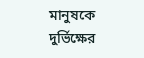মানুষকে দুর্ভিক্ষের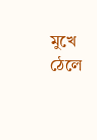মুখে ঠেলে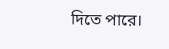দিতে পারে।